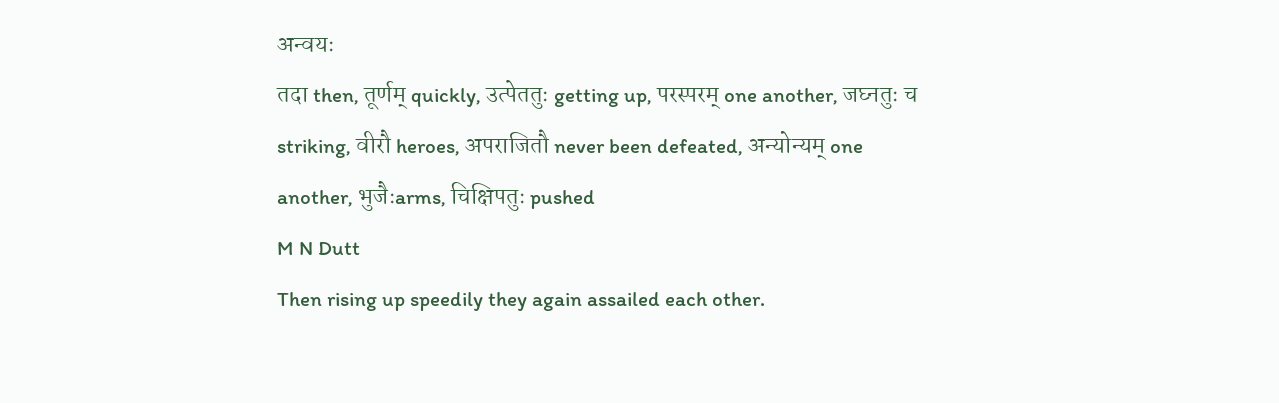अन्वयः
तदा then, तूर्णम् quickly, उत्पेततुः getting up, परस्परम् one another, जघ्नतुः च striking, वीरौ heroes, अपराजितौ never been defeated, अन्योन्यम् one another, भुजैःarms, चिक्षिपतुः pushed
M N Dutt
Then rising up speedily they again assailed each other.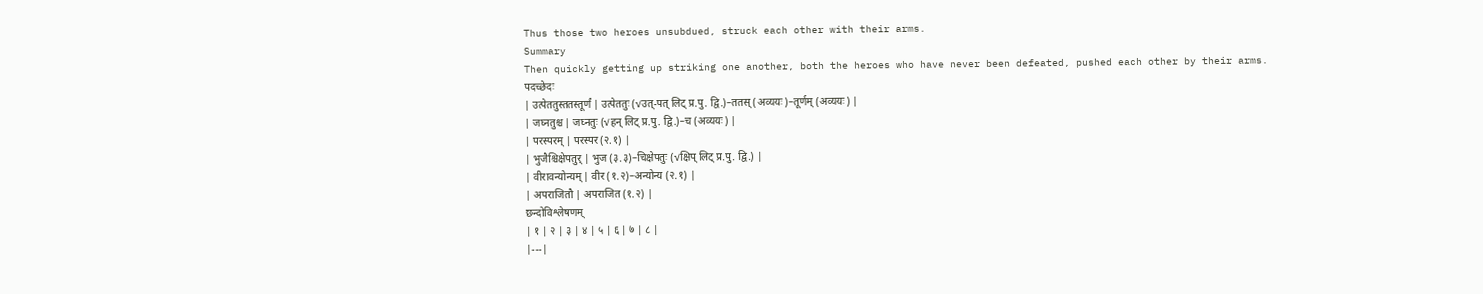Thus those two heroes unsubdued, struck each other with their arms.
Summary
Then quickly getting up striking one another, both the heroes who have never been defeated, pushed each other by their arms.
पदच्छेदः
| उत्पेततुस्ततस्तूर्णं | उत्पेततुः (√उत्-पत् लिट् प्र.पु. द्वि.)–ततस् (अव्ययः)–तूर्णम् (अव्ययः) |
| जघ्नतुश्च | जघ्नतुः (√हन् लिट् प्र.पु. द्वि.)–च (अव्ययः) |
| परस्परम् | परस्पर (२.१) |
| भुजैश्चिक्षेपतुर् | भुज (३.३)–चिक्षेपतुः (√क्षिप् लिट् प्र.पु. द्वि.) |
| वीरावन्योन्यम् | वीर (१.२)–अन्योन्य (२.१) |
| अपराजितौ | अपराजित (१.२) |
छन्दोविश्लेषणम्
| १ | २ | ३ | ४ | ५ | ६ | ७ | ८ |
|---|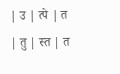| उ | त्पे | त | तु | स्त | त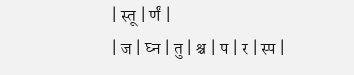| स्तू | र्णं |
| ज | घ्न | तु | श्च | प | र | स्प |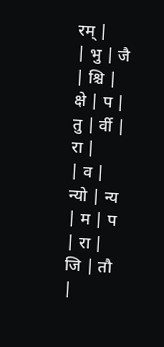रम् |
| भु | जै | श्चि | क्षे | प | तु | र्वी | रा |
| व | न्यो | न्य | म | प | रा | जि | तौ |